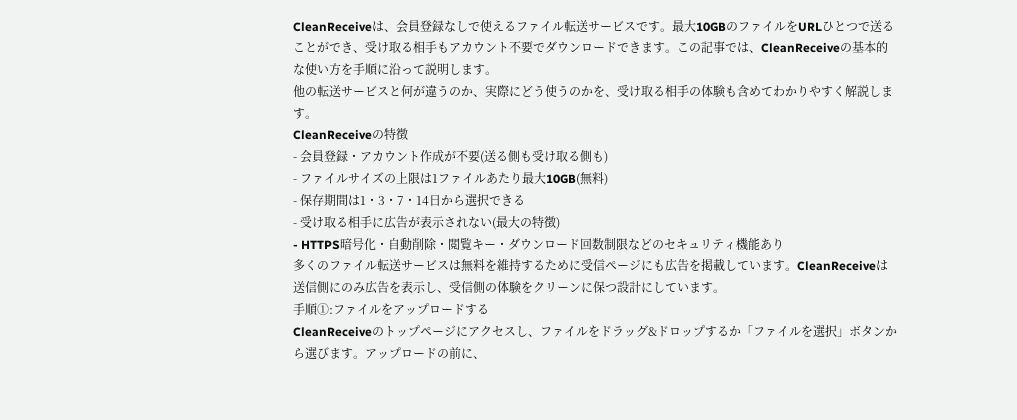CleanReceiveは、会員登録なしで使えるファイル転送サービスです。最大10GBのファイルをURLひとつで送ることができ、受け取る相手もアカウント不要でダウンロードできます。この記事では、CleanReceiveの基本的な使い方を手順に沿って説明します。
他の転送サービスと何が違うのか、実際にどう使うのかを、受け取る相手の体験も含めてわかりやすく解説します。
CleanReceiveの特徴
- 会員登録・アカウント作成が不要(送る側も受け取る側も)
- ファイルサイズの上限は1ファイルあたり最大10GB(無料)
- 保存期間は1・3・7・14日から選択できる
- 受け取る相手に広告が表示されない(最大の特徴)
- HTTPS暗号化・自動削除・閲覧キー・ダウンロード回数制限などのセキュリティ機能あり
多くのファイル転送サービスは無料を維持するために受信ページにも広告を掲載しています。CleanReceiveは送信側にのみ広告を表示し、受信側の体験をクリーンに保つ設計にしています。
手順①:ファイルをアップロードする
CleanReceiveのトップページにアクセスし、ファイルをドラッグ&ドロップするか「ファイルを選択」ボタンから選びます。アップロードの前に、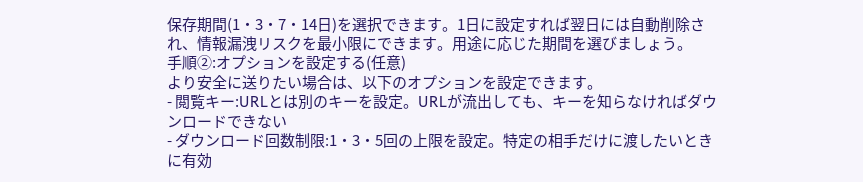保存期間(1・3・7・14日)を選択できます。1日に設定すれば翌日には自動削除され、情報漏洩リスクを最小限にできます。用途に応じた期間を選びましょう。
手順②:オプションを設定する(任意)
より安全に送りたい場合は、以下のオプションを設定できます。
- 閲覧キー:URLとは別のキーを設定。URLが流出しても、キーを知らなければダウンロードできない
- ダウンロード回数制限:1・3・5回の上限を設定。特定の相手だけに渡したいときに有効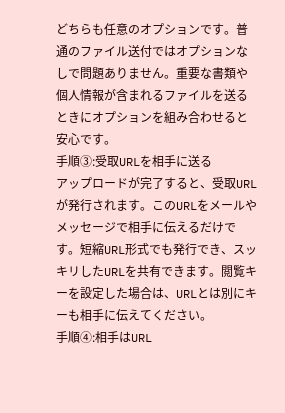どちらも任意のオプションです。普通のファイル送付ではオプションなしで問題ありません。重要な書類や個人情報が含まれるファイルを送るときにオプションを組み合わせると安心です。
手順③:受取URLを相手に送る
アップロードが完了すると、受取URLが発行されます。このURLをメールやメッセージで相手に伝えるだけです。短縮URL形式でも発行でき、スッキリしたURLを共有できます。閲覧キーを設定した場合は、URLとは別にキーも相手に伝えてください。
手順④:相手はURL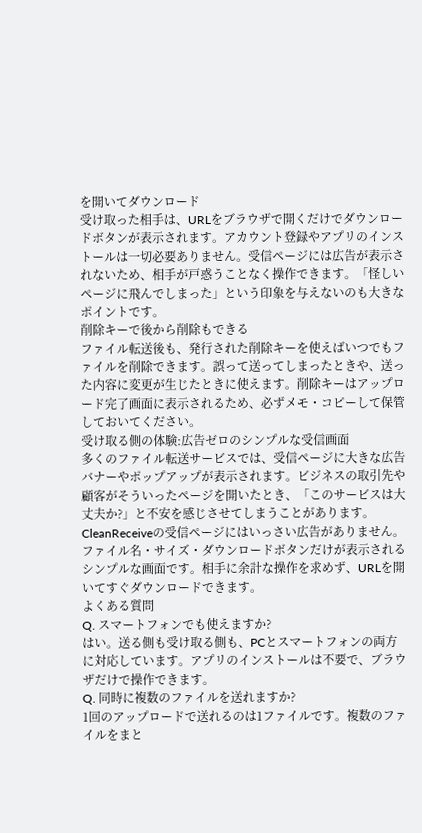を開いてダウンロード
受け取った相手は、URLをブラウザで開くだけでダウンロードボタンが表示されます。アカウント登録やアプリのインストールは一切必要ありません。受信ページには広告が表示されないため、相手が戸惑うことなく操作できます。「怪しいページに飛んでしまった」という印象を与えないのも大きなポイントです。
削除キーで後から削除もできる
ファイル転送後も、発行された削除キーを使えばいつでもファイルを削除できます。誤って送ってしまったときや、送った内容に変更が生じたときに使えます。削除キーはアップロード完了画面に表示されるため、必ずメモ・コピーして保管しておいてください。
受け取る側の体験:広告ゼロのシンプルな受信画面
多くのファイル転送サービスでは、受信ページに大きな広告バナーやポップアップが表示されます。ビジネスの取引先や顧客がそういったページを開いたとき、「このサービスは大丈夫か?」と不安を感じさせてしまうことがあります。
CleanReceiveの受信ページにはいっさい広告がありません。ファイル名・サイズ・ダウンロードボタンだけが表示されるシンプルな画面です。相手に余計な操作を求めず、URLを開いてすぐダウンロードできます。
よくある質問
Q. スマートフォンでも使えますか?
はい。送る側も受け取る側も、PCとスマートフォンの両方に対応しています。アプリのインストールは不要で、ブラウザだけで操作できます。
Q. 同時に複数のファイルを送れますか?
1回のアップロードで送れるのは1ファイルです。複数のファイルをまと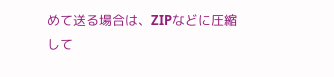めて送る場合は、ZIPなどに圧縮して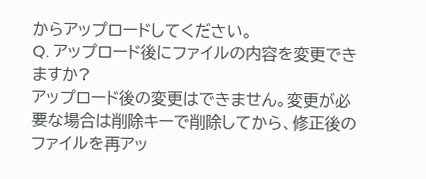からアップロードしてください。
Q. アップロード後にファイルの内容を変更できますか?
アップロード後の変更はできません。変更が必要な場合は削除キーで削除してから、修正後のファイルを再アッ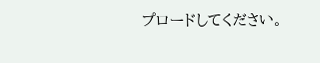プロードしてください。